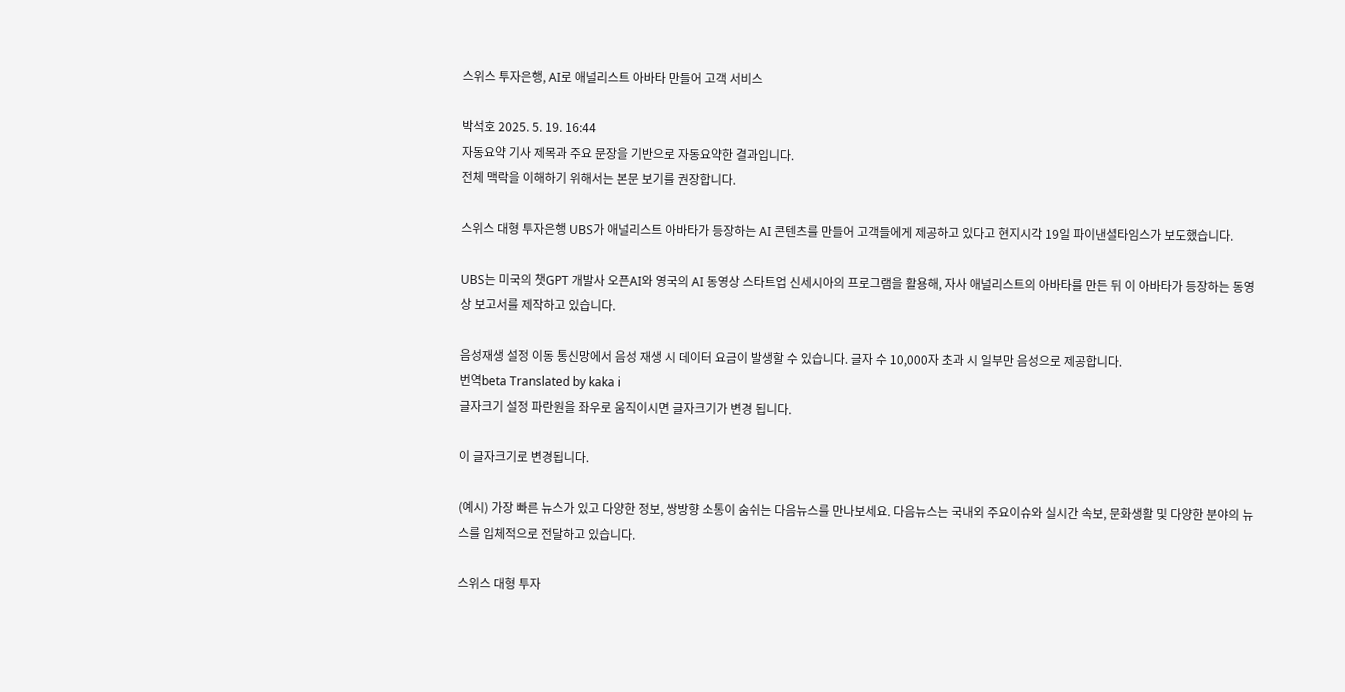스위스 투자은행, AI로 애널리스트 아바타 만들어 고객 서비스

박석호 2025. 5. 19. 16:44
자동요약 기사 제목과 주요 문장을 기반으로 자동요약한 결과입니다.
전체 맥락을 이해하기 위해서는 본문 보기를 권장합니다.

스위스 대형 투자은행 UBS가 애널리스트 아바타가 등장하는 AI 콘텐츠를 만들어 고객들에게 제공하고 있다고 현지시각 19일 파이낸셜타임스가 보도했습니다.

UBS는 미국의 챗GPT 개발사 오픈AI와 영국의 AI 동영상 스타트업 신세시아의 프로그램을 활용해, 자사 애널리스트의 아바타를 만든 뒤 이 아바타가 등장하는 동영상 보고서를 제작하고 있습니다.

음성재생 설정 이동 통신망에서 음성 재생 시 데이터 요금이 발생할 수 있습니다. 글자 수 10,000자 초과 시 일부만 음성으로 제공합니다.
번역beta Translated by kaka i
글자크기 설정 파란원을 좌우로 움직이시면 글자크기가 변경 됩니다.

이 글자크기로 변경됩니다.

(예시) 가장 빠른 뉴스가 있고 다양한 정보, 쌍방향 소통이 숨쉬는 다음뉴스를 만나보세요. 다음뉴스는 국내외 주요이슈와 실시간 속보, 문화생활 및 다양한 분야의 뉴스를 입체적으로 전달하고 있습니다.

스위스 대형 투자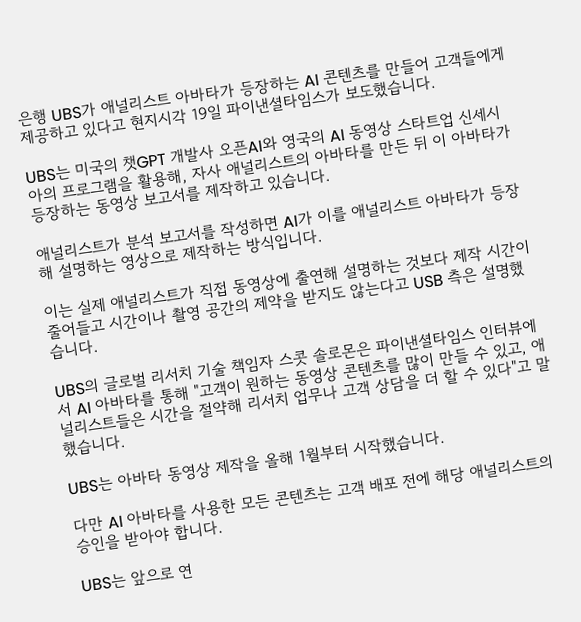은행 UBS가 애널리스트 아바타가 등장하는 AI 콘텐츠를 만들어 고객들에게 제공하고 있다고 현지시각 19일 파이낸셜타임스가 보도했습니다.

UBS는 미국의 챗GPT 개발사 오픈AI와 영국의 AI 동영상 스타트업 신세시아의 프로그램을 활용해, 자사 애널리스트의 아바타를 만든 뒤 이 아바타가 등장하는 동영상 보고서를 제작하고 있습니다.

애널리스트가 분석 보고서를 작성하면 AI가 이를 애널리스트 아바타가 등장해 설명하는 영상으로 제작하는 방식입니다.

이는 실제 애널리스트가 직접 동영상에 출연해 설명하는 것보다 제작 시간이 줄어들고 시간이나 촬영 공간의 제약을 받지도 않는다고 USB 측은 설명했습니다.

UBS의 글로벌 리서치 기술 책임자 스콧 솔로몬은 파이낸셜타임스 인터뷰에서 AI 아바타를 통해 "고객이 원하는 동영상 콘텐츠를 많이 만들 수 있고, 애널리스트들은 시간을 절약해 리서치 업무나 고객 상담을 더 할 수 있다"고 말했습니다.

UBS는 아바타 동영상 제작을 올해 1월부터 시작했습니다.

다만 AI 아바타를 사용한 모든 콘텐츠는 고객 배포 전에 해당 애널리스트의 승인을 받아야 합니다.

UBS는 앞으로 연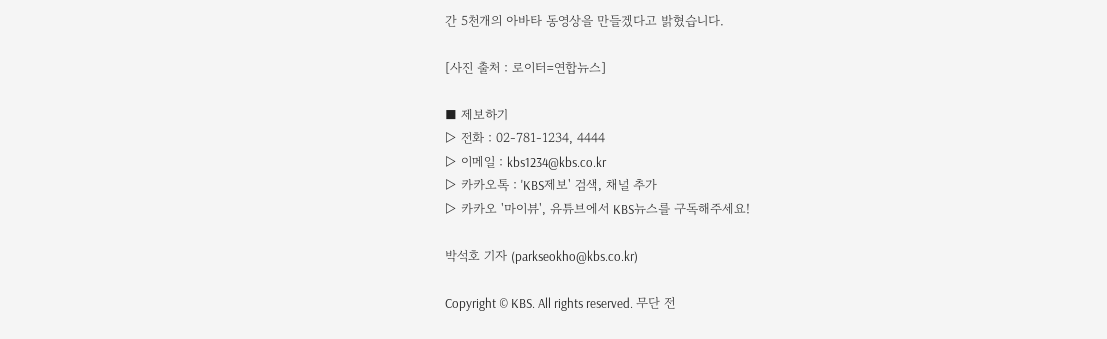간 5천개의 아바타 동영상을 만들겠다고 밝혔습니다.

[사진 출처 : 로이터=연합뉴스]

■ 제보하기
▷ 전화 : 02-781-1234, 4444
▷ 이메일 : kbs1234@kbs.co.kr
▷ 카카오톡 : 'KBS제보' 검색, 채널 추가
▷ 카카오 '마이뷰', 유튜브에서 KBS뉴스를 구독해주세요!

박석호 기자 (parkseokho@kbs.co.kr)

Copyright © KBS. All rights reserved. 무단 전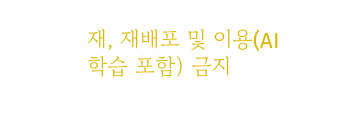재, 재배포 및 이용(AI 학습 포함) 금지